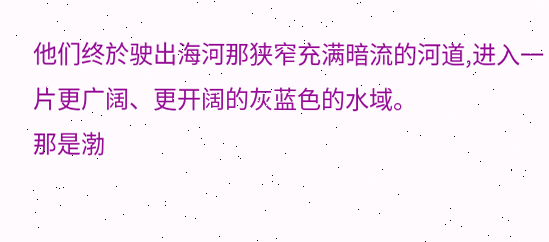他们终於驶出海河那狭窄充满暗流的河道,进入一片更广阔、更开阔的灰蓝色的水域。
那是渤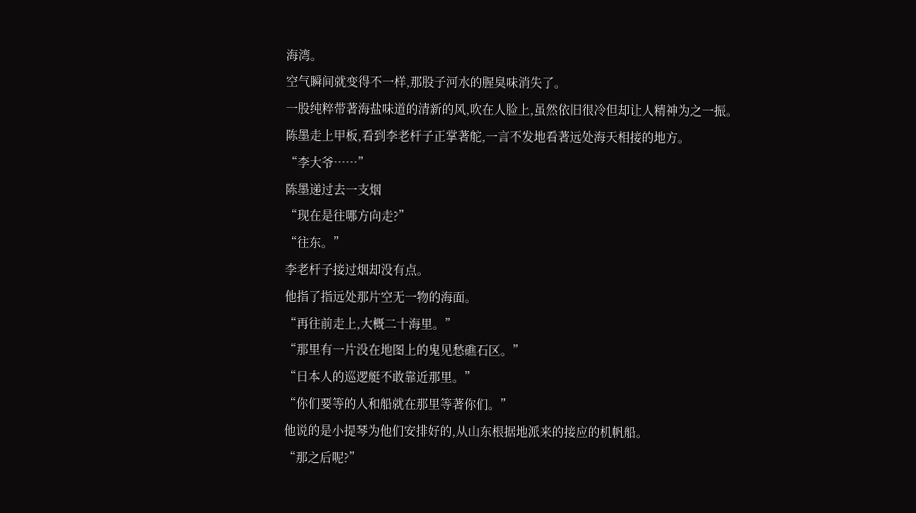海湾。
空气瞬间就变得不一样,那股子河水的腥臭味消失了。
一股纯粹带著海盐味道的清新的风,吹在人脸上,虽然依旧很冷但却让人精神为之一振。
陈墨走上甲板,看到李老杆子正掌著舵,一言不发地看著远处海天相接的地方。
“李大爷……”
陈墨递过去一支烟
“现在是往哪方向走?”
“往东。”
李老杆子接过烟却没有点。
他指了指远处那片空无一物的海面。
“再往前走上,大概二十海里。”
“那里有一片没在地图上的鬼见愁礁石区。”
“日本人的巡逻艇不敢靠近那里。”
“你们要等的人和船就在那里等著你们。”
他说的是小提琴为他们安排好的,从山东根据地派来的接应的机帆船。
“那之后呢?”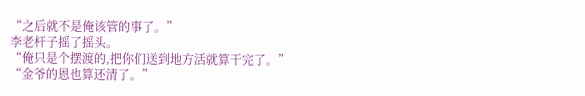“之后就不是俺该管的事了。”
李老杆子摇了摇头。
“俺只是个摆渡的,把你们送到地方活就算干完了。”
“金爷的恩也算还清了。”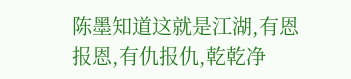陈墨知道这就是江湖,有恩报恩,有仇报仇,乾乾净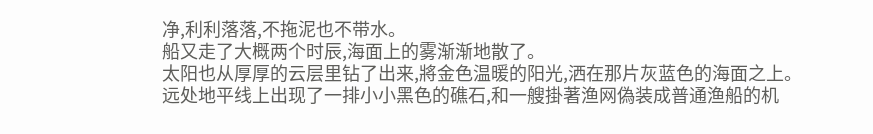净,利利落落,不拖泥也不带水。
船又走了大概两个时辰,海面上的雾渐渐地散了。
太阳也从厚厚的云层里钻了出来,將金色温暖的阳光,洒在那片灰蓝色的海面之上。
远处地平线上出现了一排小小黑色的礁石,和一艘掛著渔网偽装成普通渔船的机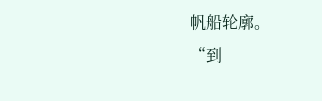帆船轮廓。
“到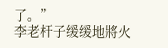了。”
李老杆子缓缓地將火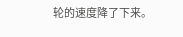轮的速度降了下来。